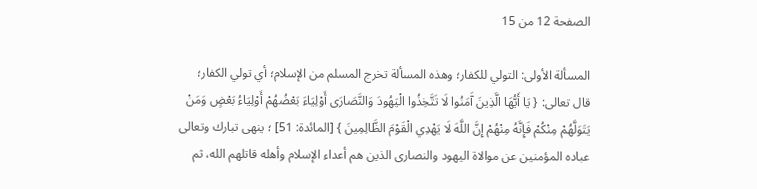الصفحة 12 من 15

المسألة الأولى: التولي للكفار؛ وهذه المسألة تخرج المسلم من الإسلام؛ أي تولي الكفار؛ قال تعالى: { يَا أَيُّهَا الَّذِينَ آَمَنُوا لَا تَتَّخِذُوا الْيَهُودَ وَالنَّصَارَى أَوْلِيَاءَ بَعْضُهُمْ أَوْلِيَاءُ بَعْضٍ وَمَنْ يَتَوَلَّهُمْ مِنْكُمْ فَإِنَّهُ مِنْهُمْ إِنَّ اللَّهَ لَا يَهْدِي الْقَوْمَ الظَّالِمِينَ } [المائدة: 51] ؛ ينهى تبارك وتعالى عباده المؤمنين عن موالاة اليهود والنصارى الذين هم أعداء الإسلام وأهله قاتلهم الله، ثم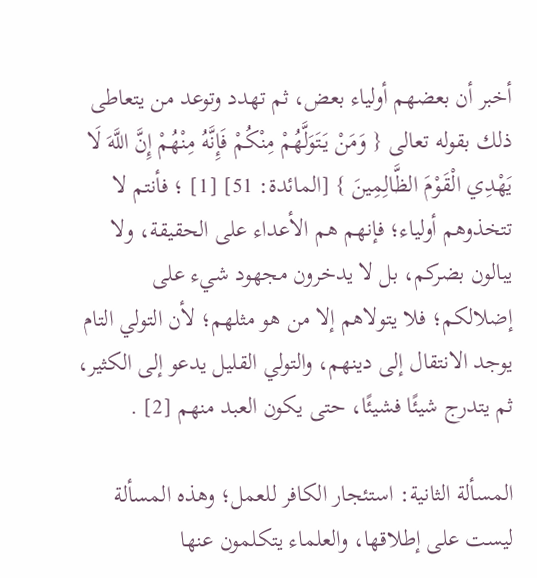أخبر أن بعضهم أولياء بعض، ثم تهدد وتوعد من يتعاطى ذلك بقوله تعالى { وَمَنْ يَتَوَلَّهُمْ مِنْكُمْ فَإِنَّهُ مِنْهُمْ إِنَّ اللَّهَ لَا يَهْدِي الْقَوْمَ الظَّالِمِينَ } [المائدة: 51] [1] ؛ فأنتم لا تتخذوهم أولياء؛ فإنهم هم الأعداء على الحقيقة، ولا يبالون بضركم، بل لا يدخرون مجهود شيء على إضلالكم؛ فلا يتولاهم إلا من هو مثلهم؛ لأن التولي التام يوجد الانتقال إلى دينهم، والتولي القليل يدعو إلى الكثير، ثم يتدرج شيئًا فشيئًا، حتى يكون العبد منهم [2] .

المسألة الثانية: استئجار الكافر للعمل؛ وهذه المسألة ليست على إطلاقها، والعلماء يتكلمون عنها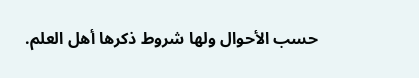حسب الأحوال ولها شروط ذكرها أهل العلم.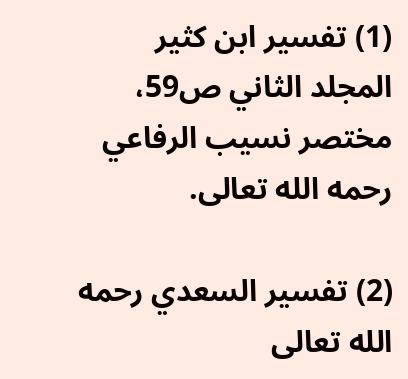(1) تفسير ابن كثير المجلد الثاني ص59، مختصر نسيب الرفاعي رحمه الله تعالى.

(2) تفسير السعدي رحمه الله تعالى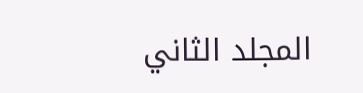المجلد الثاني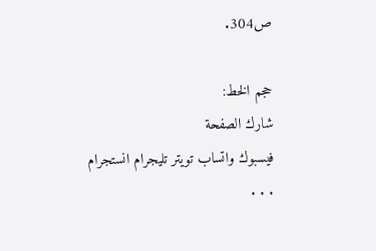ص304.

حجم الخط:
شارك الصفحة
فيسبوك واتساب تويتر تليجرام انستجرام
. . .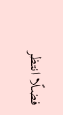فضلًا انتظر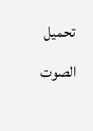تحميل الصوت